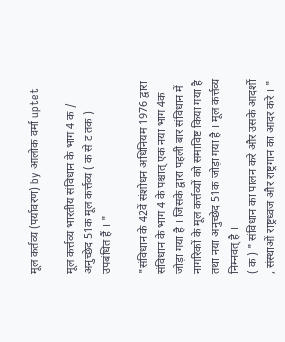मूल कर्तव्य (पर्यावरण) by आलोक वर्मा uptet

मूल कर्त्तव्य भारतीय संविधान के भाग 4 क / अनुच्छेद 51क मूल कर्त्तव्य ( क से ट तक ) उपबंधित हैं । "

"संविधान के 42वें संशोधन अधिनियम 1976 द्वारा संविधान के भाग 4 के पश्चात् एक नया भाग 4क जोड़ा गया है । जिसके द्वारा पहली बार संविधान में नागरिकों के मूल कर्त्तव्यों को समाविष्ट किया गया है तथा नया अनुच्छेद 51क जोड़ा गया है । मूल कर्त्तव्य निम्नवत् है ।
( क ) " संविधान का पालन करे और उसके आदर्शो , संस्थाओं राष्ट्रध्वज और राष्ट्रगान का आदर करे । "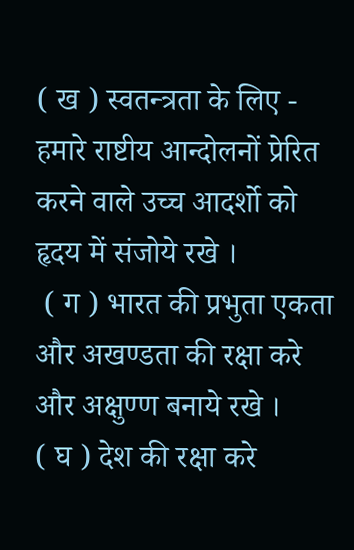( ख ) स्वतन्त्रता के लिए - हमारे राष्टीय आन्दोलनों प्रेरित करने वाले उच्च आदर्शो को हृदय में संजोये रखे ।
 ( ग ) भारत की प्रभुता एकता और अखण्डता की रक्षा करे और अक्षुण्ण बनाये रखे ।
( घ ) देश की रक्षा करे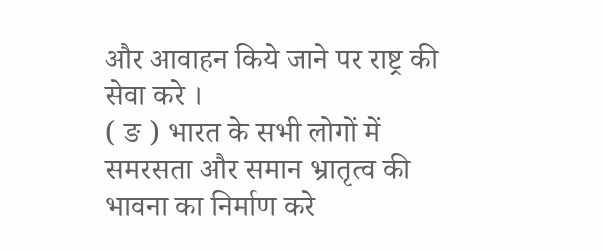और आवाहन किये जाने पर राष्ट्र की सेवा करे ।
( ङ ) भारत के सभी लोगों में समरसता और समान भ्रातृत्व की भावना का निर्माण करे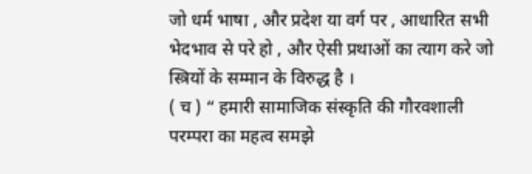जो धर्म भाषा , और प्रदेश या वर्ग पर , आधारित सभी भेदभाव से परे हो , और ऐसी प्रथाओं का त्याग करे जो स्त्रियों के सम्मान के विरुद्ध है ।
( च ) “ हमारी सामाजिक संस्कृति की गौरवशाली परम्परा का महत्व समझे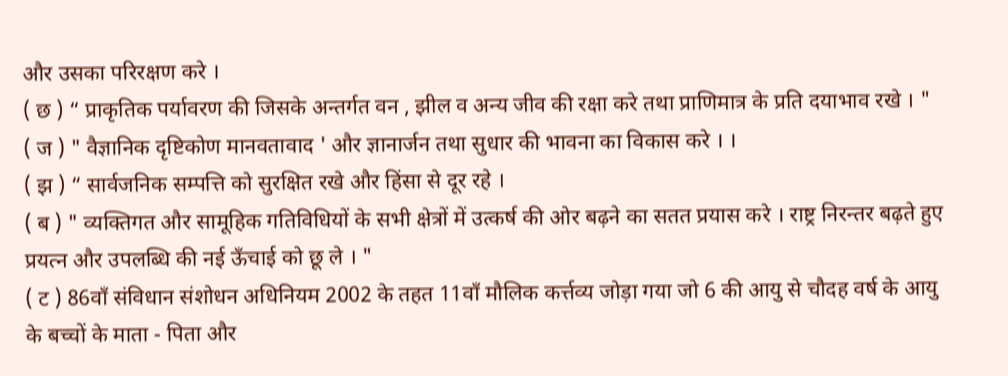और उसका परिरक्षण करे ।
( छ ) “ प्राकृतिक पर्यावरण की जिसके अन्तर्गत वन , झील व अन्य जीव की रक्षा करे तथा प्राणिमात्र के प्रति दयाभाव रखे । "
( ज ) " वैज्ञानिक दृष्टिकोण मानवतावाद ' और ज्ञानार्जन तथा सुधार की भावना का विकास करे । ।
( झ ) “ सार्वजनिक सम्पत्ति को सुरक्षित रखे और हिंसा से दूर रहे ।
( ब ) " व्यक्तिगत और सामूहिक गतिविधियों के सभी क्षेत्रों में उत्कर्ष की ओर बढ़ने का सतत प्रयास करे । राष्ट्र निरन्तर बढ़ते हुए प्रयत्न और उपलब्धि की नई ऊँचाई को छू ले । "
( ट ) 86वाँ संविधान संशोधन अधिनियम 2002 के तहत 11वाँ मौलिक कर्त्तव्य जोड़ा गया जो 6 की आयु से चौदह वर्ष के आयु के बच्चों के माता - पिता और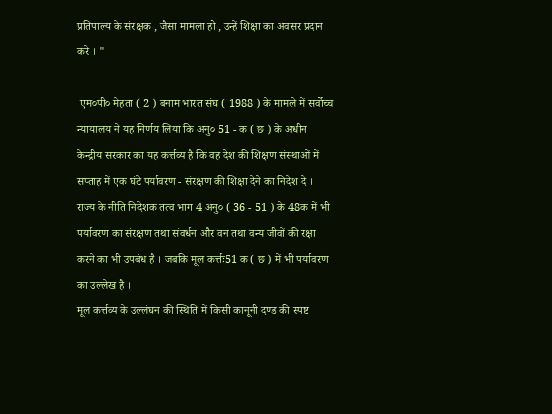प्रतिपाल्य के संरक्षक , जैसा मामला हो , उन्हें शिक्षा का अवसर प्रदान करे । "

 एम०पी० मेहता ( 2 ) बनाम भारत संघ ( 1988 ) के मामले में सर्वोच्च न्यायालय ने यह निर्णय लिया कि अनु० 51 - क ( छ ) के अधीन केन्द्रीय सरकार का यह कर्त्तव्य है कि वह देश की शिक्षण संस्थाओं में सप्ताह में एक घंटे पर्यावरण - संरक्षण की शिक्षा देने का निदेश दे ।
राज्य के नीति निदेशक तत्व भाग 4 अनु० ( 36 - 51 ) के 48क में भी पर्यावरण का संरक्षण तथा संवर्धन और वन तथा वन्य जीवों की रक्षा करने का भी उपबंध है । जबकि मूल कर्त्तः51 क ( छ ) में भी पर्यावरण का उल्लेख है ।
मूल कर्त्तव्य के उल्लंघन की स्थिति में किसी कानूनी दण्ड की स्पष्ट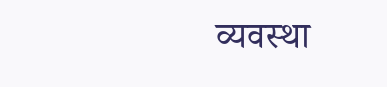व्यवस्था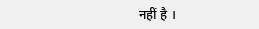नहीं है ।